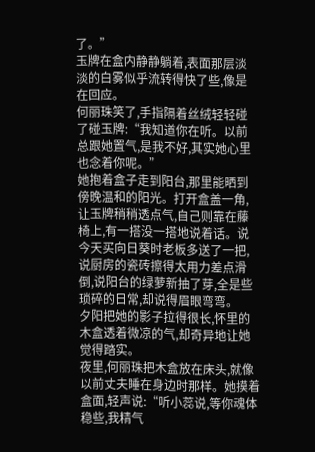了。”
玉牌在盒内静静躺着,表面那层淡淡的白雾似乎流转得快了些,像是在回应。
何丽珠笑了,手指隔着丝绒轻轻碰了碰玉牌:“我知道你在听。以前总跟她置气,是我不好,其实她心里也念着你呢。”
她抱着盒子走到阳台,那里能晒到傍晚温和的阳光。打开盒盖一角,让玉牌稍稍透点气,自己则靠在藤椅上,有一搭没一搭地说着话。说今天买向日葵时老板多送了一把,说厨房的瓷砖擦得太用力差点滑倒,说阳台的绿萝新抽了芽,全是些琐碎的日常,却说得眉眼弯弯。
夕阳把她的影子拉得很长,怀里的木盒透着微凉的气,却奇异地让她觉得踏实。
夜里,何丽珠把木盒放在床头,就像以前丈夫睡在身边时那样。她摸着盒面,轻声说:“听小蕊说,等你魂体稳些,我精气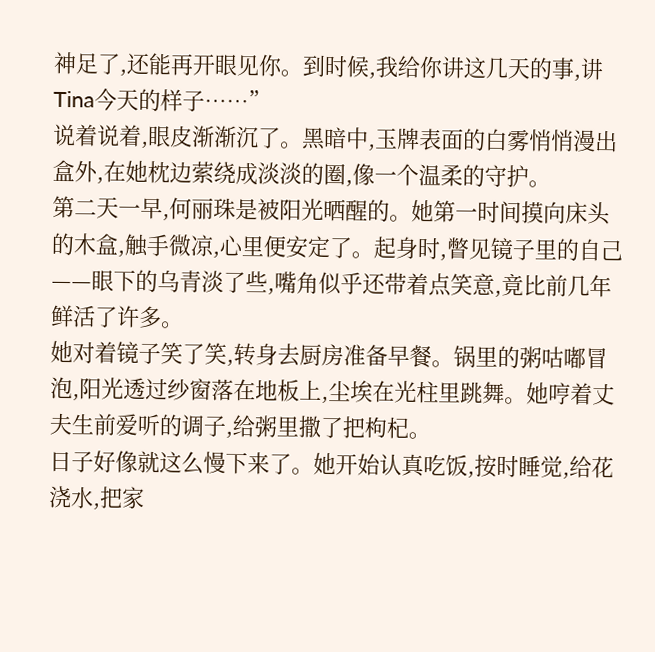神足了,还能再开眼见你。到时候,我给你讲这几天的事,讲Tina今天的样子……”
说着说着,眼皮渐渐沉了。黑暗中,玉牌表面的白雾悄悄漫出盒外,在她枕边萦绕成淡淡的圈,像一个温柔的守护。
第二天一早,何丽珠是被阳光晒醒的。她第一时间摸向床头的木盒,触手微凉,心里便安定了。起身时,瞥见镜子里的自己——眼下的乌青淡了些,嘴角似乎还带着点笑意,竟比前几年鲜活了许多。
她对着镜子笑了笑,转身去厨房准备早餐。锅里的粥咕嘟冒泡,阳光透过纱窗落在地板上,尘埃在光柱里跳舞。她哼着丈夫生前爱听的调子,给粥里撒了把枸杞。
日子好像就这么慢下来了。她开始认真吃饭,按时睡觉,给花浇水,把家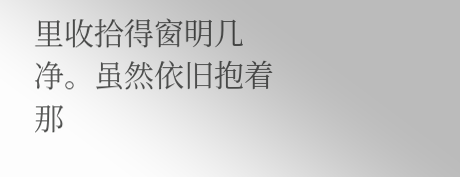里收拾得窗明几净。虽然依旧抱着那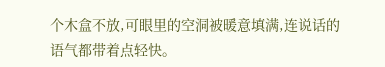个木盒不放,可眼里的空洞被暖意填满,连说话的语气都带着点轻快。